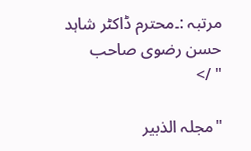مرتبہ :۔محترم ڈاکٹر شاہد حسن رضوی صاحب
" />

"مجلہ الذبیر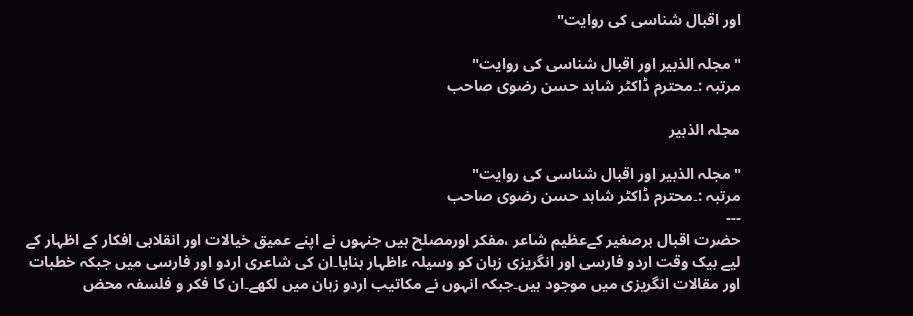اور اقبال شناسی کی روایت"

"مجلہ الذبیر اور اقبال شناسی کی روایت"
مرتبہ :۔محترم ڈاکٹر شاہد حسن رضوی صاحب

مجلہ الذبیر

"مجلہ الذبیر اور اقبال شناسی کی روایت"
مرتبہ :۔محترم ڈاکٹر شاہد حسن رضوی صاحب
---
حضرت اقبال برصغیر کےعظیم شاعر ،مفکر اورمصلح ہیں جنہوں نے اپنے عمیق خیالات اور انقلابی افکار کے اظہار کے لیے بیک وقت اردو فارسی اور انگریزی زبان کو وسیلہ ءاظہار بنایا۔ان کی شاعری اردو اور فارسی میں جبکہ خطبات اور مقالات انگریزی میں موجود ہیں۔جبکہ انہوں نے مکاتیب اردو زبان میں لکھے۔ان کا فکر و فلسفہ محض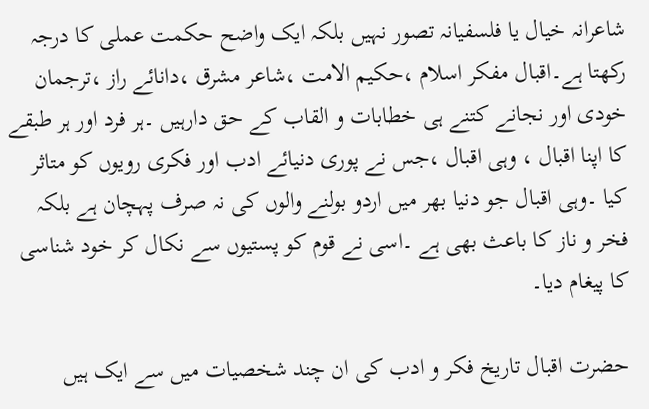شاعرانہ خیال یا فلسفیانہ تصور نہیں بلکہ ایک واضح حکمت عملی کا درجہ رکھتا ہے۔اقبال مفکر اسلام ،حکیم الامت ،شاعر مشرق ،دانائے راز ،ترجمان خودی اور نجانے کتنے ہی خطابات و القاب کے حق دارہیں ۔ہر فرد اور ہر طبقے کا اپنا اقبال ، وہی اقبال ،جس نے پوری دنیائے ادب اور فکری رویوں کو متاثر کیا ۔وہی اقبال جو دنیا بھر میں اردو بولنے والوں کی نہ صرف پہچان ہے بلکہ فخر و ناز کا باعث بھی ہے ۔اسی نے قوم کو پستیوں سے نکال کر خود شناسی کا پیغام دیا۔

حضرت اقبال تاریخ فکر و ادب کی ان چند شخصیات میں سے ایک ہیں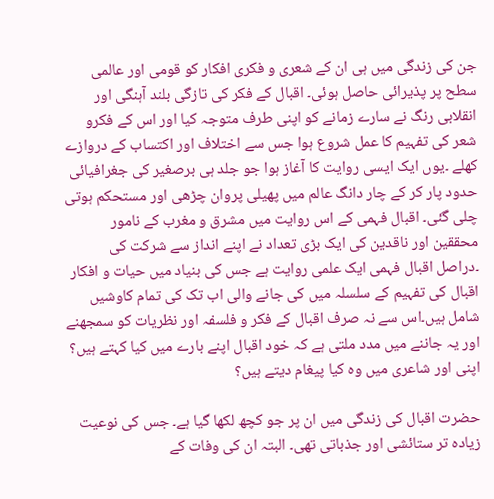جن کی زندگی میں ہی ان کے شعری و فکری افکار کو قومی اور عالمی سطح پر پذیرائی حاصل ہوئی۔ اقبال کے فکر کی تازگی بلند آہنگی اور انقلابی رنگ نے سارے زمانے کو اپنی طرف متوجہ کیا اور اس کے فکرو شعر کی تفہیم کا عمل شروع ہوا جس سے اختلاف اور اکتساب کے دروازے کھلے ۔یوں ایک ایسی روایت کا آغاز ہوا جو جلد ہی برصغیر کی جغرافیائی حدود پار کر کے چار دانگ عالم میں پھیلی پروان چڑھی اور مستحکم ہوتی چلی گئی۔ اقبال فہمی کے اس روایت میں مشرق و مغرب کے نامور محققین اور ناقدین کی ایک بڑی تعداد نے اپنے انداز سے شرکت کی ۔دراصل اقبال فہمی ایک علمی روایت ہے جس کی بنیاد میں حیات و افکار اقبال کی تفہیم کے سلسلہ میں کی جانے والی اب تک کی تمام کاوشیں شامل ہیں۔اس سے نہ صرف اقبال کے فکر و فلسفہ اور نظریات کو سمجھنے اور یہ جاننے میں مدد ملتی ہے کہ خود اقبال اپنے بارے میں کیا کہتے ہیں؟ اپنی اور شاعری میں وہ کیا پیغام دیتے ہیں؟

حضرت اقبال کی زندگی میں ان پر جو کچھ لکھا گیا ہے۔ جس کی نوعیت زیادہ تر ستائشی اور جذباتی تھی۔ البتہ ان کی وفات کے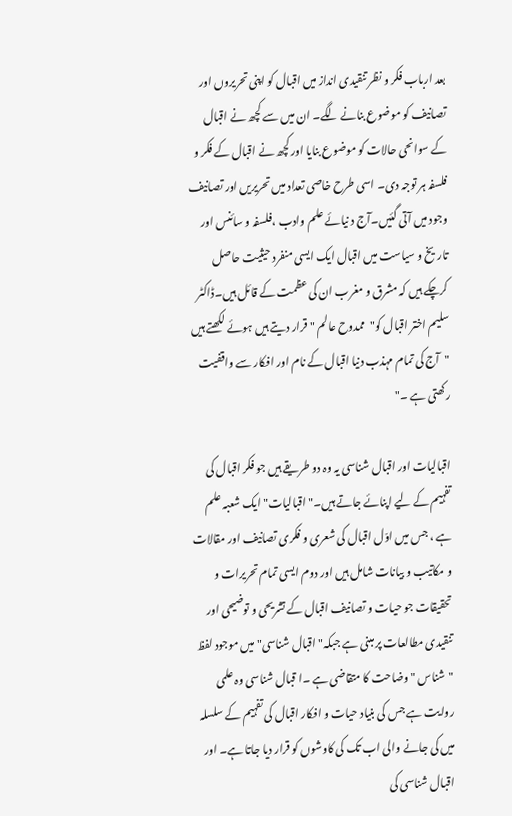بعد ارباب فکر و نظر تنقیدی انداز میں اقبال کو اپنی تحریروں اور تصانیف کو موضوع بنانے لگے۔ ان میں سے کچھ نے اقبال کے سوانحی حالات کو موضوع بنایا اور کچھ نے اقبال کے فکر و فلسفہ ہر توجہ دی۔ اسی طرح خاصی تعداد میں تحریریں اور تصانیف وجود میں آتی گئیں۔آج د نیائے علم وادب ،فلسفہ و سائنس اور تاریخ و سیاست میں اقبال ایک ایسی منفرد حیثیت حاصل کرچکے ہیں کہ مشرق و مغرب ان کی عظمت کے قائل ہیں۔ڈاکٹر سلیم اختر اقبال کو"ممدوح عالم " قرار دیتے ہیں ہوئے لکھتے ہیں "آج کی تمام مہذب دنیا اقبال کے نام اور افکار سے واقفیت رکھتی ہے ۔"

اقبالیات اور اقبال شناسی یہ وہ دو طریقے ہیں جو فکر اقبال کی تفہیم کے لیے اپنائے جاتے ہیں۔"اقبالیات" ایک شعبہ علم ہے ، جس میں اوّل اقبال کی شعری و فکری تصانیف اور مقالات و مکاتیب و بیانات شامل ہیں اور دوم ایسی تمام تحریرات و تحقیقات جو حیات و تصانیف اقبال کے تشریحی و توضیحی اور تنقیدی مطالعات پر مبنی ہے جبکہ" اقبال شناسی" میں موجود لفظ "شناس " وضاحت کا متقاضی ہے ۔ا قبال شناسی وہ علمی روایت ہے جس کی بنیاد حیات و افکار اقبال کی تفہیم کے سلسلہ میں کی جانے والی اب تک کی کاوشوں کو قرار دیا جاتا ہے۔ اور اقبال شناسی کی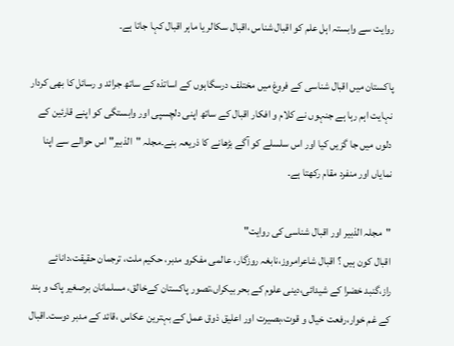روایت سے وابستہ اہل علم کو اقبال شناس ،اقبال سکالر یا ماہر اقبال کہا جاتا ہے۔

پاکستان میں اقبال شناسی کے فروغ میں مختلف درسگاہوں کے اساتذہ کے ساتھ جرائد و رسائل کا بھی کردار نہایت اہم رہا ہے جنہوں نے کلام و افکار اقبال کے ساتھ اپنی دلچسپی اور وابستگی کو اپنے قارئین کے دلوں میں جا گزیں کیا اور اس سلسلے کو آگے بڑھانے کا ذریعہ بنے۔مجلہ "الذبیر" اس حوالے سے اپنا نمایاں اور منفرد مقام رکھتا ہے۔

"مجلہ الذبیر اور اقبال شناسی کی روایت"
اقبال کون ہیں ؟ اقبال شاعرامروز،نابغہ روزگار، عالمی مفکرو مدبر، حکیم ملت، ترجمان حقیقت،دانائے راز،گنبد خضرا کے شیدائی،دینی علوم کے بحر بیکراں،تصور پاکستان کےخالق، مسلمانان برصغیر پاک و ہند کے غم خوار،رفعت خیال و قوت،بصیرت اور اعلیق ذوق عمل کے بہترین عکاس ،قائد کے مدبر دوست۔اقبال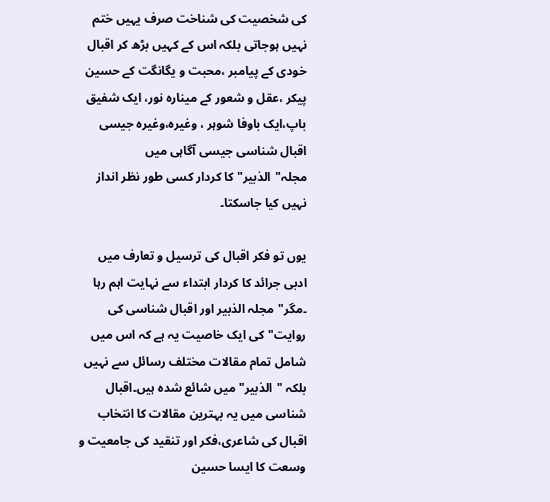کی شخصیت کی شناخت صرف یہیں ختم نہیں ہوجاتی بلکہ اس کے کہیں بڑھ کر اقبال خودی کے پیامبر ،محبت و یگانگت کے حسین پیکر ،عقل و شعور کے مینارہ نور، ایک شفیق باپ،ایک باوفا شوہر ، وغیرہ،وغیرہ جیسی اقبال شناسی جیسی آگاہی میں مجلہ"الذبیر" کا کردار کسی طور نظر انداز نہیں کیا جاسکتا۔

یوں تو فکر اقبال کی ترسیل و تعارف میں ادبی جرائد کا کردار ابتداء سے نہایت اہم رہا ۔مگر"مجلہ الذبیر اور اقبال شناسی کی روایت"کی ایک خاصیت یہ ہے کہ اس میں شامل تمام مقالات مختلف رسائل سے نہیں بلکہ "الذبیر" میں شائع شدہ ہیں۔اقبال شناسی میں یہ بہترین مقالات کا انتخاب اقبال کی شاعری،فکر اور تنقید کی جامعیت و وسعت کا ایسا حسین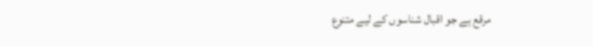مرقع ہے جو اقبال شناسوں کے لیے متنوع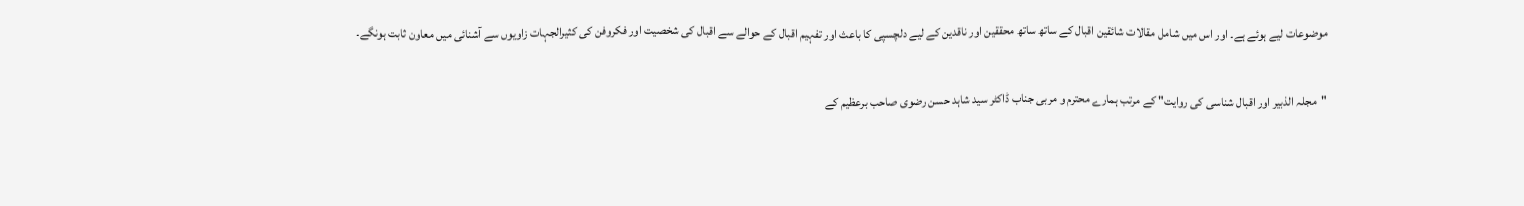موضوعات لیے ہوئے ہے۔ اور اس میں شامل مقالات شائقین اقبال کے ساتھ ساتھ محققین اور ناقدین کے لیے دلچسپی کا باعث اور تفہیم اقبال کے حوالے سے اقبال کی شخصیت اور فکروفن کی کثیرالجہات زاویوں سے آشنائی میں معاون ثابت ہونگے۔

"مجلہ الذبیر اور اقبال شناسی کی روایت" کے مرتب ہمارے محترم و مربی جناب ڈاکٹر سید شاہد حسن رضوی صاحب برعظیم کے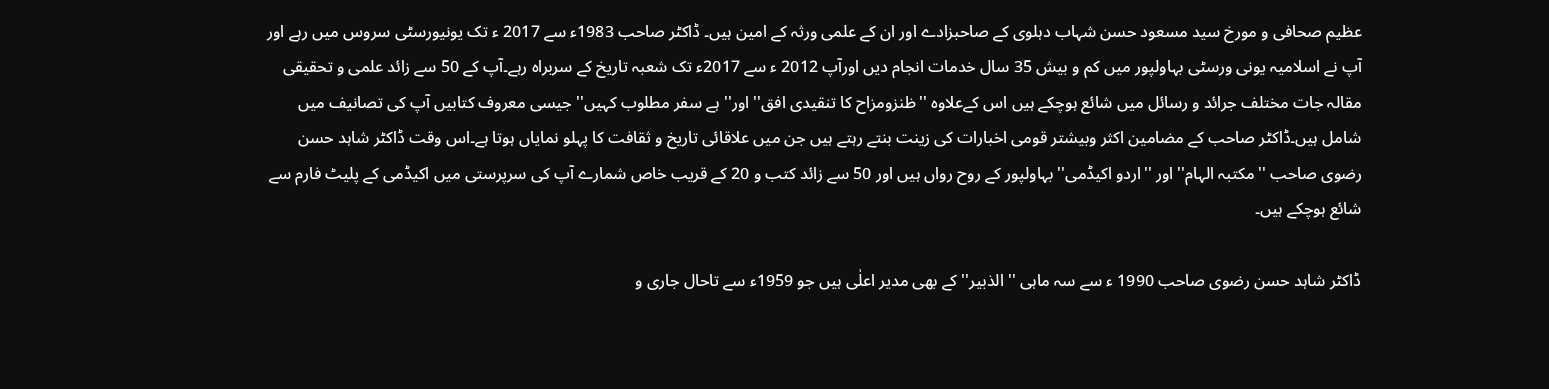عظیم صحافی و مورخ سید مسعود حسن شہاب دہلوی کے صاحبزادے اور ان کے علمی ورثہ کے امین ہیں۔ ڈاکٹر صاحب 1983ء سے 2017 ء تک یونیورسٹی سروس میں رہے اور آپ نے اسلامیہ یونی ورسٹی بہاولپور میں کم و بیش 35 سال خدمات انجام دیں اورآپ 2012 ء سے 2017ء تک شعبہ تاریخ کے سربراہ رہے۔آپ کے 50 سے زائد علمی و تحقیقی مقالہ جات مختلف جرائد و رسائل میں شائع ہوچکے ہیں اس کےعلاوہ ''ظنزومزاح کا تنقیدی افق'' اور'' ہے سفر مطلوب کہیں'' جیسی معروف کتابیں آپ کی تصانیف میں شامل ہیں۔ڈاکٹر صاحب کے مضامین اکثر وبیشتر قومی اخبارات کی زینت بنتے رہتے ہیں جن میں علاقائی تاریخ و ثقافت کا پہلو نمایاں ہوتا ہے۔اس وقت ڈاکٹر شاہد حسن رضوی صاحب ''مکتبہ الہام'' اور ''اردو اکیڈمی'' بہاولپور کے روح رواں ہیں اور 50 سے زائد کتب و 20 کے قریب خاص شمارے آپ کی سرپرستی میں اکیڈمی کے پلیٹ فارم سے شائع ہوچکے ہیں۔

ڈاکٹر شاہد حسن رضوی صاحب 1990 ء سے سہ ماہی '' الذبیر'' کے بھی مدیر اعلٰی ہیں جو 1959ء سے تاحال جاری و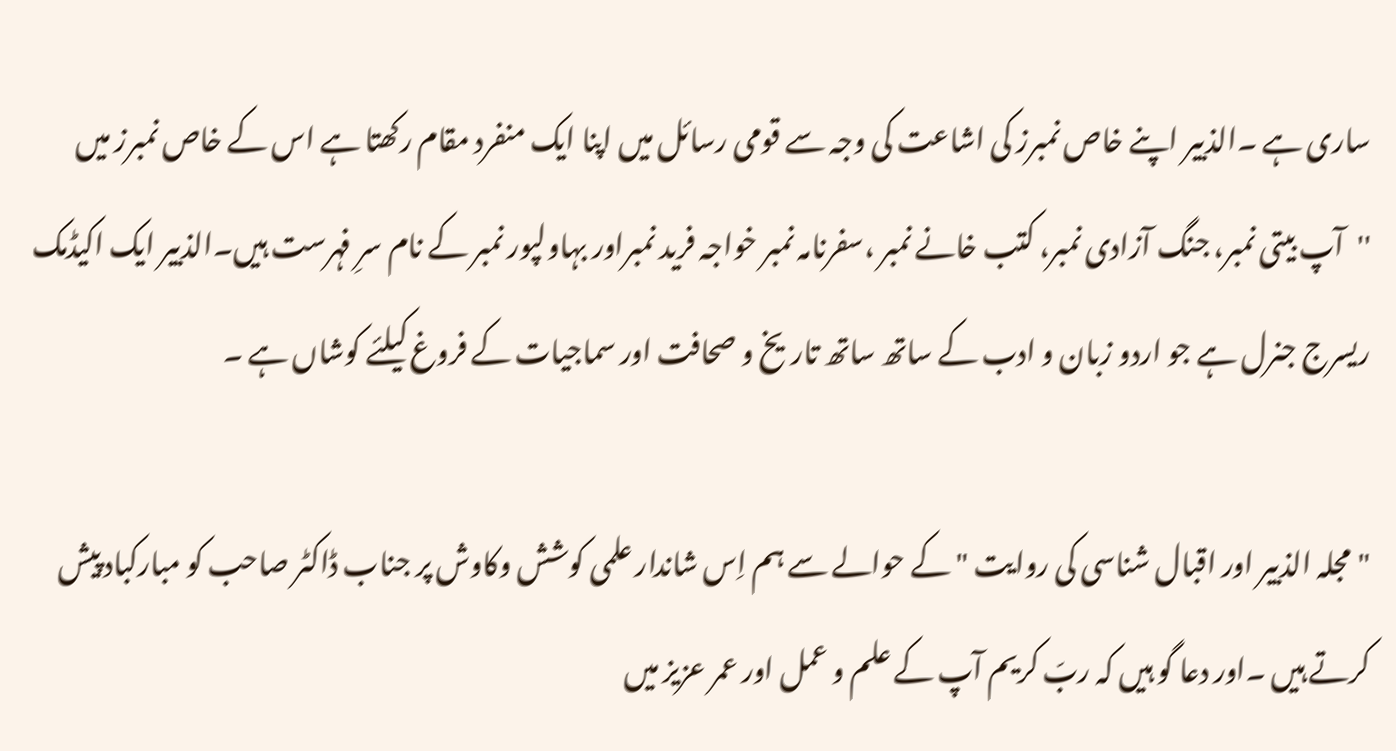ساری ہے ۔الذبیر اپنے خاص نمبرز کی اشاعت کی وجہ سے قومی رسائل میں اپنا ایک منفرد مقام رکھتا ہے اس کے خاص نمبرز میں ''آپ بیتی نمبر، جنگ آزادی نمبر، کتب خانے نمبر ،سفرنامہ نمبر خواجہ فرید نمبراور بہاولپور نمبر کے نام سرِ فہرست ہیں۔الذبیر ایک اکیڈمک ریسرج جنرل ہے جو اردو زبان و ادب کے ساتھ ساتھ تاریخ و صحافت اور سماجیات کے فروغ کیلئے کوشاں ہے ۔

"مجلہ الذبیر اور اقبال شناسی کی روایت " کے حوالے سے ہم اِس شاندار علمی کوشش وکاوش پر جناب ڈاکٹر صاحب کو مبارکباد پیش کرتے ہیں ۔اور دعا گو ہیں کہ ربّ کریم آپ کے علم و عمل اور عمر عزیز میں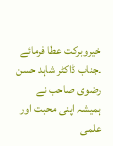خیروبرکت عطا فرمائے ۔جناب ڈاکٹر شاہد حسن رضوی صاحب نے ہمیشہ اپنی محبت اور علمی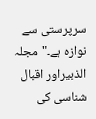سرپرستی سے نوازہ ہے۔"مجلہ الذبیراور اقبال شناسی کی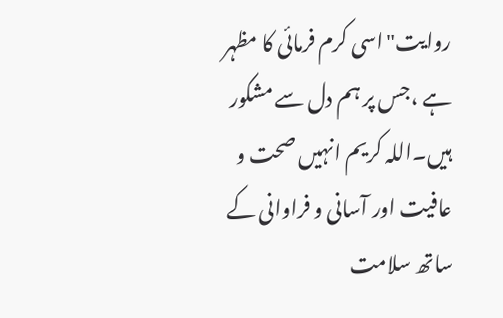روایت"اسی کرم فرمائی کا مظہر ہے ،جس پر ہم دل سے مشکور ہیں۔اللہ کریم انہیں صحت و عافیت اور آسانی و فراوانی کے ساتھ سلامت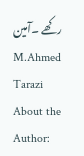رکھے ۔آمین
M.Ahmed Tarazi
About the Author: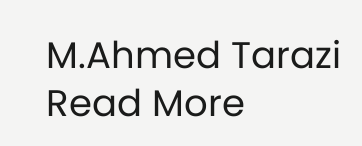M.Ahmed Tarazi Read More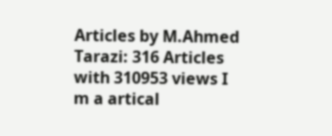Articles by M.Ahmed Tarazi: 316 Articles with 310953 views I m a artical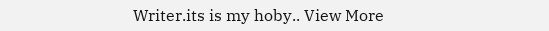Writer.its is my hoby.. View More